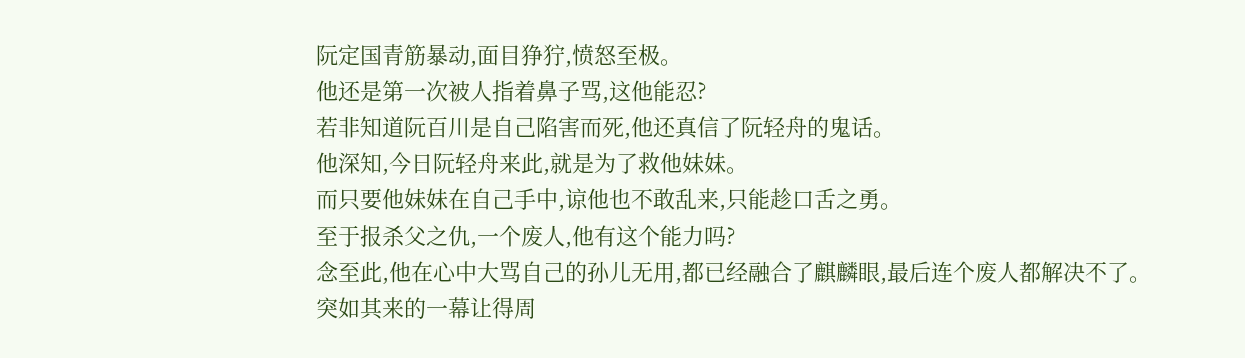阮定国青筋暴动,面目狰狞,愤怒至极。
他还是第一次被人指着鼻子骂,这他能忍?
若非知道阮百川是自己陷害而死,他还真信了阮轻舟的鬼话。
他深知,今日阮轻舟来此,就是为了救他妹妹。
而只要他妹妹在自己手中,谅他也不敢乱来,只能趁口舌之勇。
至于报杀父之仇,一个废人,他有这个能力吗?
念至此,他在心中大骂自己的孙儿无用,都已经融合了麒麟眼,最后连个废人都解决不了。
突如其来的一幕让得周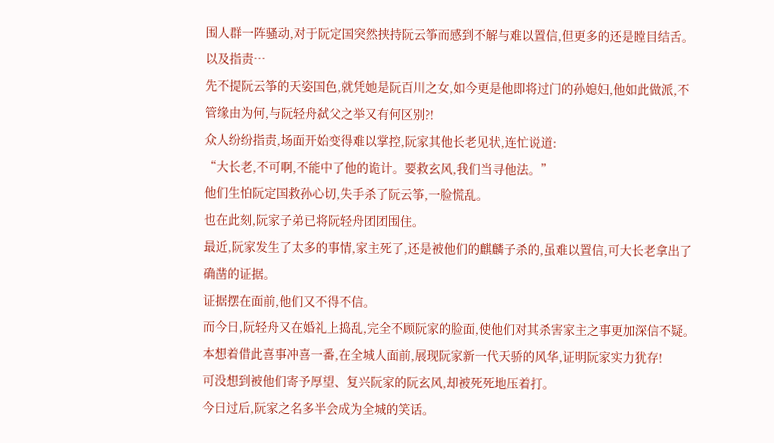围人群一阵骚动,对于阮定国突然挟持阮云筝而感到不解与难以置信,但更多的还是瞠目结舌。
以及指责…
先不提阮云筝的天姿国色,就凭她是阮百川之女,如今更是他即将过门的孙媳妇,他如此做派,不管缘由为何,与阮轻舟弑父之举又有何区别?!
众人纷纷指责,场面开始变得难以掌控,阮家其他长老见状,连忙说道:
“大长老,不可啊,不能中了他的诡计。要救玄风,我们当寻他法。”
他们生怕阮定国救孙心切,失手杀了阮云筝,一脸慌乱。
也在此刻,阮家子弟已将阮轻舟团团围住。
最近,阮家发生了太多的事情,家主死了,还是被他们的麒麟子杀的,虽难以置信,可大长老拿出了确凿的证据。
证据摆在面前,他们又不得不信。
而今日,阮轻舟又在婚礼上捣乱,完全不顾阮家的脸面,使他们对其杀害家主之事更加深信不疑。
本想着借此喜事冲喜一番,在全城人面前,展现阮家新一代天骄的风华,证明阮家实力犹存!
可没想到被他们寄予厚望、复兴阮家的阮玄风,却被死死地压着打。
今日过后,阮家之名多半会成为全城的笑话。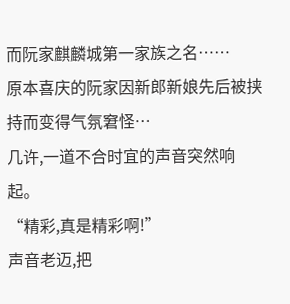而阮家麒麟城第一家族之名……
原本喜庆的阮家因新郎新娘先后被挟持而变得气氛窘怪…
几许,一道不合时宜的声音突然响起。
“精彩,真是精彩啊!”
声音老迈,把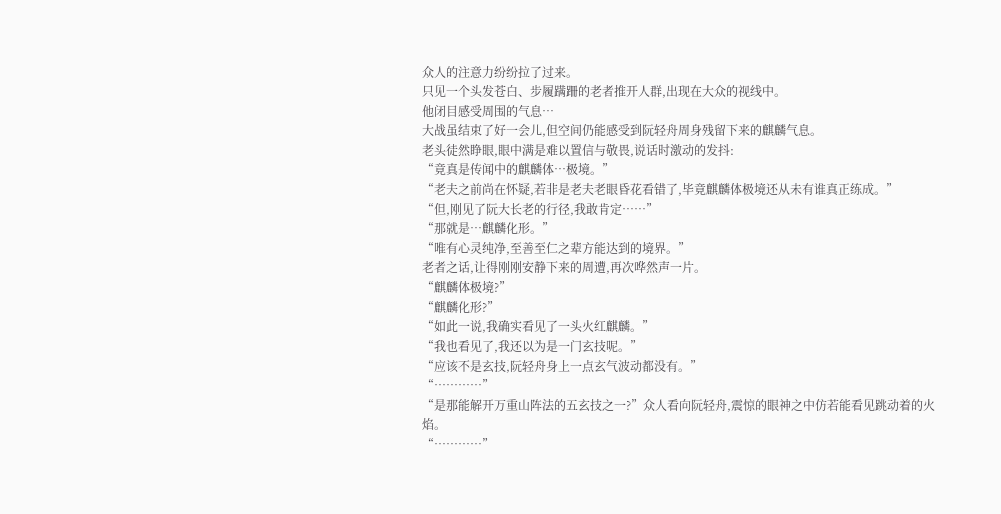众人的注意力纷纷拉了过来。
只见一个头发苍白、步履蹒跚的老者推开人群,出现在大众的视线中。
他闭目感受周围的气息…
大战虽结束了好一会儿,但空间仍能感受到阮轻舟周身残留下来的麒麟气息。
老头徒然睁眼,眼中满是难以置信与敬畏,说话时激动的发抖:
“竟真是传闻中的麒麟体…极境。”
“老夫之前尚在怀疑,若非是老夫老眼昏花看错了,毕竟麒麟体极境还从未有谁真正练成。”
“但,刚见了阮大长老的行径,我敢肯定……”
“那就是…麒麟化形。”
“唯有心灵纯净,至善至仁之辈方能达到的境界。”
老者之话,让得刚刚安静下来的周遭,再次哗然声一片。
“麒麟体极境?”
“麒麟化形?”
“如此一说,我确实看见了一头火红麒麟。”
“我也看见了,我还以为是一门玄技呢。”
“应该不是玄技,阮轻舟身上一点玄气波动都没有。”
“…………”
“是那能解开万重山阵法的五玄技之一?”众人看向阮轻舟,震惊的眼神之中仿若能看见跳动着的火焰。
“…………”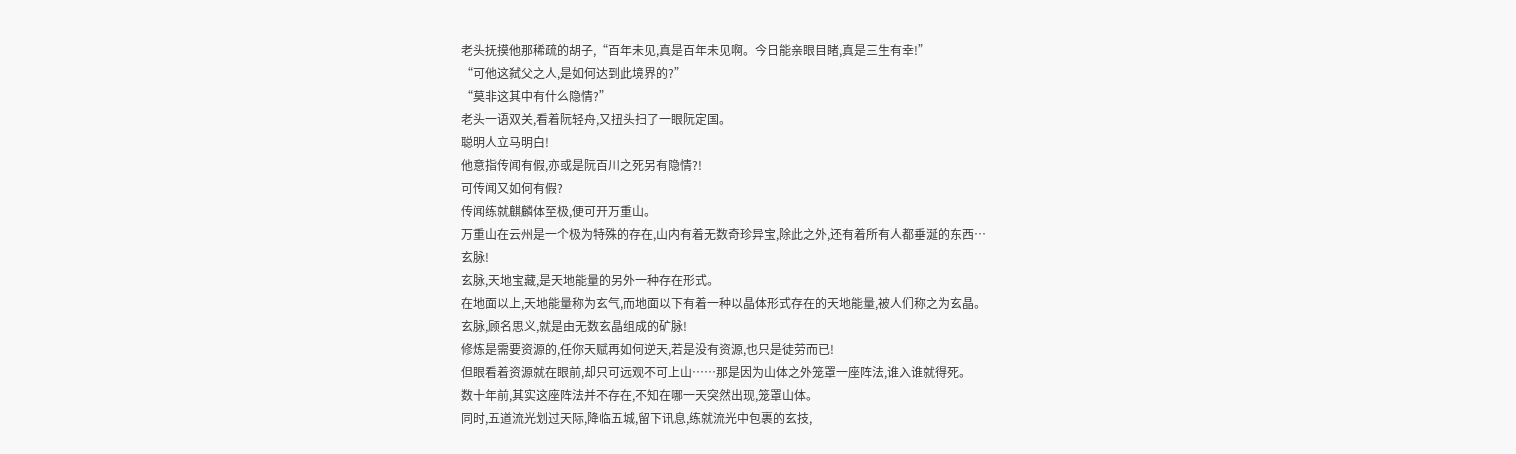老头抚摸他那稀疏的胡子,“百年未见,真是百年未见啊。今日能亲眼目睹,真是三生有幸!”
“可他这弑父之人,是如何达到此境界的?”
“莫非这其中有什么隐情?”
老头一语双关,看着阮轻舟,又扭头扫了一眼阮定国。
聪明人立马明白!
他意指传闻有假,亦或是阮百川之死另有隐情?!
可传闻又如何有假?
传闻练就麒麟体至极,便可开万重山。
万重山在云州是一个极为特殊的存在,山内有着无数奇珍异宝,除此之外,还有着所有人都垂涎的东西…
玄脉!
玄脉,天地宝藏,是天地能量的另外一种存在形式。
在地面以上,天地能量称为玄气,而地面以下有着一种以晶体形式存在的天地能量,被人们称之为玄晶。
玄脉,顾名思义,就是由无数玄晶组成的矿脉!
修炼是需要资源的,任你天赋再如何逆天,若是没有资源,也只是徒劳而已!
但眼看着资源就在眼前,却只可远观不可上山……那是因为山体之外笼罩一座阵法,谁入谁就得死。
数十年前,其实这座阵法并不存在,不知在哪一天突然出现,笼罩山体。
同时,五道流光划过天际,降临五城,留下讯息,练就流光中包裹的玄技,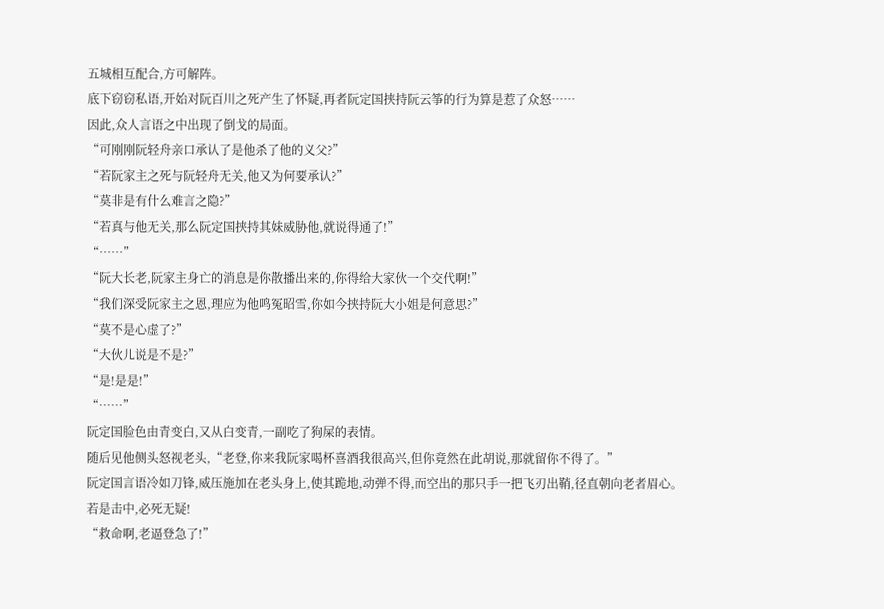五城相互配合,方可解阵。
底下窃窃私语,开始对阮百川之死产生了怀疑,再者阮定国挟持阮云筝的行为算是惹了众怒……
因此,众人言语之中出现了倒戈的局面。
“可刚刚阮轻舟亲口承认了是他杀了他的义父?”
“若阮家主之死与阮轻舟无关,他又为何要承认?”
“莫非是有什么难言之隐?”
“若真与他无关,那么阮定国挟持其妹威胁他,就说得通了!”
“……”
“阮大长老,阮家主身亡的消息是你散播出来的,你得给大家伙一个交代啊!”
“我们深受阮家主之恩,理应为他鸣冤昭雪,你如今挟持阮大小姐是何意思?”
“莫不是心虚了?”
“大伙儿说是不是?”
“是!是是!”
“……”
阮定国脸色由青变白,又从白变青,一副吃了狗屎的表情。
随后见他侧头怒视老头,“老登,你来我阮家喝杯喜酒我很高兴,但你竟然在此胡说,那就留你不得了。”
阮定国言语冷如刀锋,威压施加在老头身上,使其跪地,动弹不得,而空出的那只手一把飞刃出鞘,径直朝向老者眉心。
若是击中,必死无疑!
“救命啊,老逼登急了!”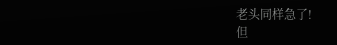老头同样急了!
但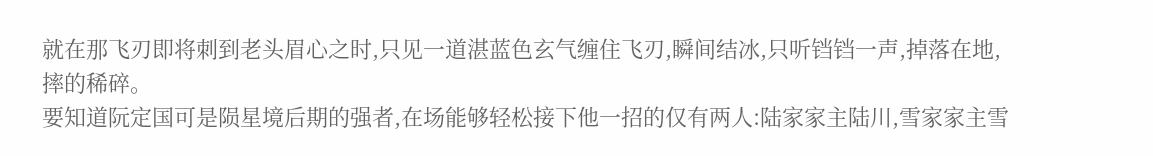就在那飞刃即将刺到老头眉心之时,只见一道湛蓝色玄气缠住飞刃,瞬间结冰,只听铛铛一声,掉落在地,摔的稀碎。
要知道阮定国可是陨星境后期的强者,在场能够轻松接下他一招的仅有两人:陆家家主陆川,雪家家主雪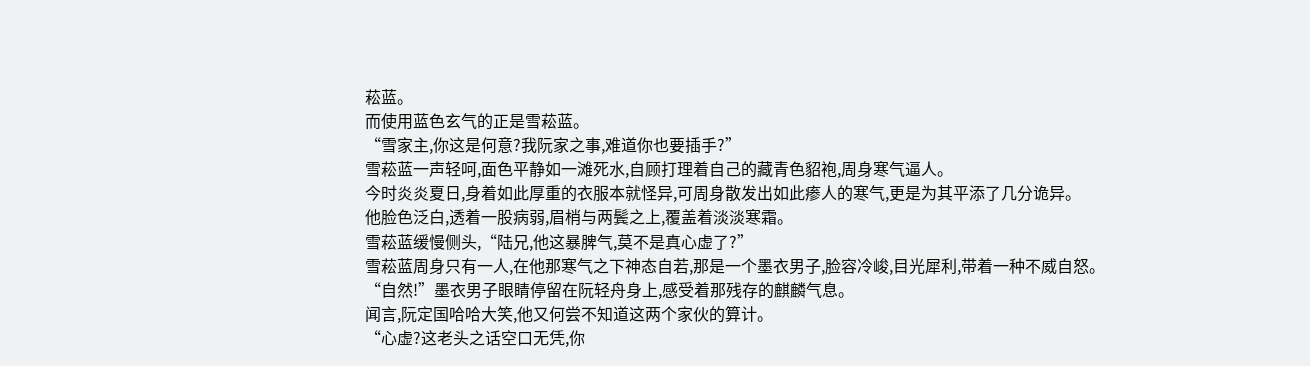菘蓝。
而使用蓝色玄气的正是雪菘蓝。
“雪家主,你这是何意?我阮家之事,难道你也要插手?”
雪菘蓝一声轻呵,面色平静如一滩死水,自顾打理着自己的藏青色貂袍,周身寒气逼人。
今时炎炎夏日,身着如此厚重的衣服本就怪异,可周身散发出如此瘆人的寒气,更是为其平添了几分诡异。
他脸色泛白,透着一股病弱,眉梢与两鬓之上,覆盖着淡淡寒霜。
雪菘蓝缓慢侧头,“陆兄,他这暴脾气,莫不是真心虚了?”
雪菘蓝周身只有一人,在他那寒气之下神态自若,那是一个墨衣男子,脸容冷峻,目光犀利,带着一种不威自怒。
“自然!”墨衣男子眼睛停留在阮轻舟身上,感受着那残存的麒麟气息。
闻言,阮定国哈哈大笑,他又何尝不知道这两个家伙的算计。
“心虚?这老头之话空口无凭,你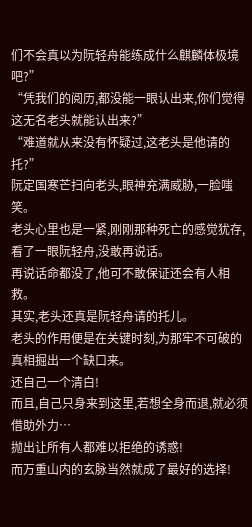们不会真以为阮轻舟能练成什么麒麟体极境吧?”
“凭我们的阅历,都没能一眼认出来,你们觉得这无名老头就能认出来?”
“难道就从来没有怀疑过,这老头是他请的托?”
阮定国寒芒扫向老头,眼神充满威胁,一脸嗤笑。
老头心里也是一紧,刚刚那种死亡的感觉犹存,看了一眼阮轻舟,没敢再说话。
再说话命都没了,他可不敢保证还会有人相救。
其实,老头还真是阮轻舟请的托儿。
老头的作用便是在关键时刻,为那牢不可破的真相掘出一个缺口来。
还自己一个清白!
而且,自己只身来到这里,若想全身而退,就必须借助外力…
抛出让所有人都难以拒绝的诱惑!
而万重山内的玄脉当然就成了最好的选择!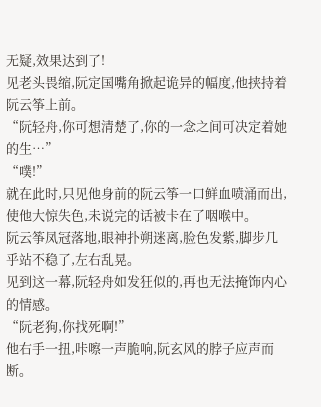无疑,效果达到了!
见老头畏缩,阮定国嘴角掀起诡异的幅度,他挟持着阮云筝上前。
“阮轻舟,你可想清楚了,你的一念之间可决定着她的生…”
“噗!”
就在此时,只见他身前的阮云筝一口鲜血喷涌而出,使他大惊失色,未说完的话被卡在了咽喉中。
阮云筝凤冠落地,眼神扑朔迷离,脸色发紫,脚步几乎站不稳了,左右乱晃。
见到这一幕,阮轻舟如发狂似的,再也无法掩饰内心的情感。
“阮老狗,你找死啊!”
他右手一扭,咔嚓一声脆响,阮玄风的脖子应声而断。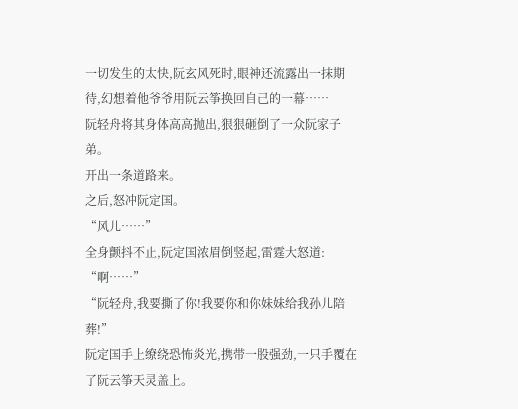一切发生的太快,阮玄风死时,眼神还流露出一抹期待,幻想着他爷爷用阮云筝换回自己的一幕……
阮轻舟将其身体高高抛出,狠狠砸倒了一众阮家子弟。
开出一条道路来。
之后,怒冲阮定国。
“风儿……”
全身颤抖不止,阮定国浓眉倒竖起,雷霆大怒道:
“啊……”
“阮轻舟,我要撕了你!我要你和你妹妹给我孙儿陪葬!”
阮定国手上缭绕恐怖炎光,携带一股强劲,一只手覆在了阮云筝天灵盖上。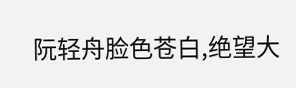阮轻舟脸色苍白,绝望大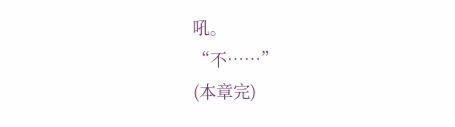吼。
“不……”
(本章完)